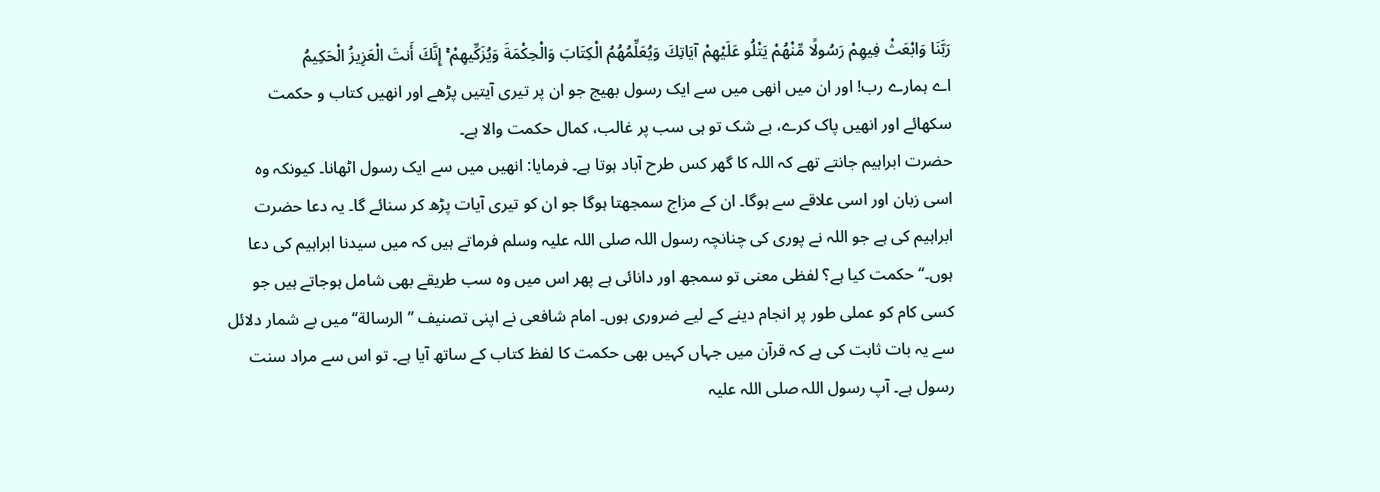رَبَّنَا وَابْعَثْ فِيهِمْ رَسُولًا مِّنْهُمْ يَتْلُو عَلَيْهِمْ آيَاتِكَ وَيُعَلِّمُهُمُ الْكِتَابَ وَالْحِكْمَةَ وَيُزَكِّيهِمْ ۚ إِنَّكَ أَنتَ الْعَزِيزُ الْحَكِيمُ
اے ہمارے رب! اور ان میں انھی میں سے ایک رسول بھیج جو ان پر تیری آیتیں پڑھے اور انھیں کتاب و حکمت سکھائے اور انھیں پاک کرے، بے شک تو ہی سب پر غالب، کمال حکمت والا ہے۔
حضرت ابراہیم جانتے تھے کہ اللہ كا گھر کس طرح آباد ہوتا ہے۔ فرمایا: انھیں میں سے ایک رسول اٹھانا۔ کیونکہ وہ اسی زبان اور اسی علاقے سے ہوگا۔ ان کے مزاج سمجھتا ہوگا جو ان کو تیری آیات پڑھ کر سنائے گا۔ یہ دعا حضرت ابراہیم کی ہے جو اللہ نے پوری کی چنانچہ رسول اللہ صلی اللہ علیہ وسلم فرماتے ہیں کہ میں سیدنا ابراہیم کی دعا ہوں۔‘‘ حکمت کیا ہے؟ لفظی معنی تو سمجھ اور دانائی ہے پھر اس میں وہ سب طریقے بھی شامل ہوجاتے ہیں جو کسی کام کو عملی طور پر انجام دینے کے لیے ضروری ہوں۔ امام شافعی نے اپنی تصنیف ’’ الرسالة‘‘ میں بے شمار دلائل سے یہ بات ثابت کی ہے کہ قرآن میں جہاں کہیں بھی حکمت کا لفظ کتاب کے ساتھ آیا ہے۔ تو اس سے مراد سنت رسول ہے۔ آپ رسول اللہ صلی اللہ علیہ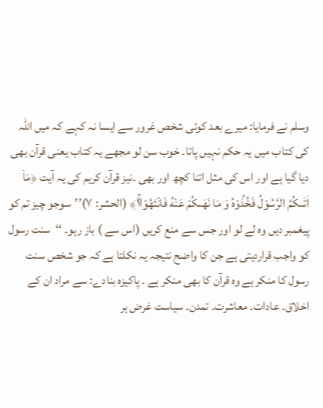وسلم نے فرمایا: میرے بعد کوئی شخص غرور سے ایسا نہ کہے کہ میں اللہ کی کتاب میں یہ حکم نہیں پاتا۔ خوب سن لو مجھے یہ کتاب یعنی قرآن بھی دیا گیا ہے اور اس کی مثل اتنا کچھ اور بھی ۔نیز قرآن کریم کی یہ آیت ﴿مَاۤ اٰتٰىكُمُ الرَّسُوْلُ فَخُذُوْهُ وَ مَا نَهٰىكُمْ عَنْهُ فَانْتَهُوْا١ۚ﴾ (الحشر: ۷)’’سوجو چیز تم كو پیغمبر دیں وہ لے لو اور جس سے منع كریں (اس سے ) باز رہو۔ ‘‘سنت رسول کو واجب قراردیتی ہے جن کا واضح نتیجہ یہ نکلتا ہے کہ جو شخص سنت رسول کا منکر ہے وہ قرآن کا بھی منکر ہے ۔ پاکیزہ بنادے: سے مراد ان کے اخلاق۔ عادات۔ معاشرت۔ تمدن۔ سیاست غرض ہر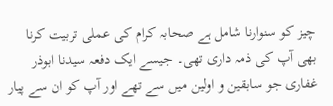چیز کو سنوارنا شامل ہے صحابہ کرام کی عملی تربیت کرنا بھی آپ کی ذمہ داری تھی۔ جیسے ایک دفعہ سیدنا ابوذر غفاری جو سابقین و اولین میں سے تھے اور آپ کو ان سے پیار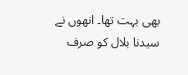بھی بہت تھا۔ انھوں نے سیدنا بلال کو صرف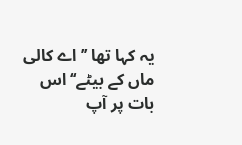یہ کہا تھا ’’اے کالی ماں کے بیٹے‘‘ اس بات پر آپ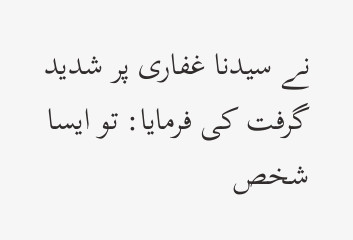نے سیدنا غفاری پر شدید گرفت کی فرمایا: تو ایسا شخص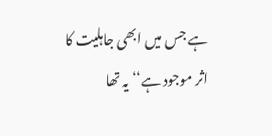ہے جس میں ابھی جاہلیت کا اثر موجود ہے‘‘ یہ تھا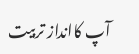آپ کاانداز تربیت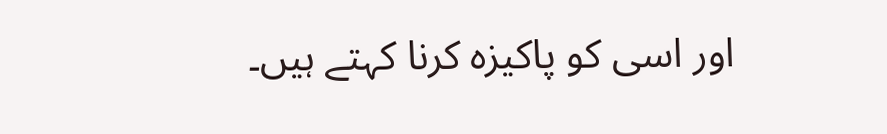اور اسی کو پاکیزہ کرنا کہتے ہیں۔